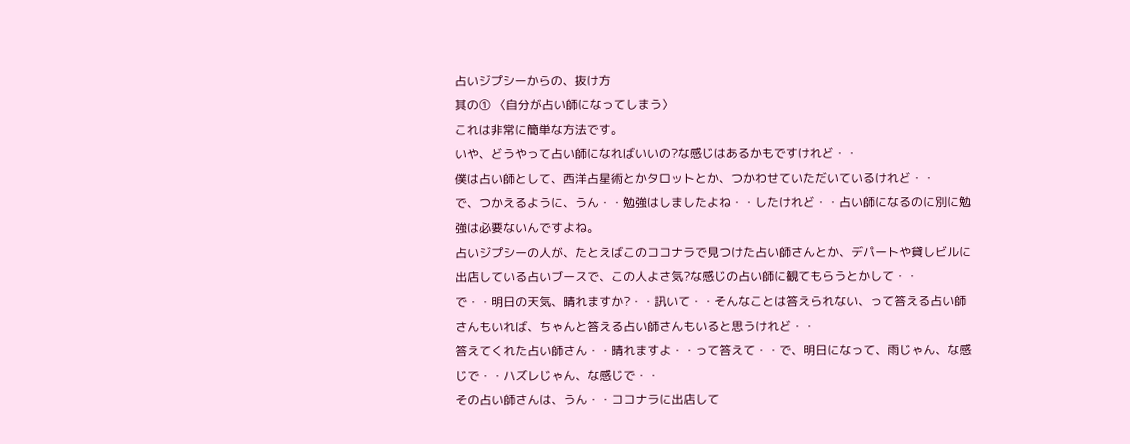占いジプシーからの、抜け方
其の① 〈自分が占い師になってしまう〉
これは非常に簡単な方法です。
いや、どうやって占い師になればいいの?な感じはあるかもですけれど・・
僕は占い師として、西洋占星術とかタロットとか、つかわせていただいているけれど・・
で、つかえるように、うん・・勉強はしましたよね・・したけれど・・占い師になるのに別に勉強は必要ないんですよね。
占いジプシーの人が、たとえばこのココナラで見つけた占い師さんとか、デパートや貸しビルに出店している占いブースで、この人よさ気?な感じの占い師に観てもらうとかして・・
で・・明日の天気、晴れますか?・・訊いて・・そんなことは答えられない、って答える占い師さんもいれば、ちゃんと答える占い師さんもいると思うけれど・・
答えてくれた占い師さん・・晴れますよ・・って答えて・・で、明日になって、雨じゃん、な感じで・・ハズレじゃん、な感じで・・
その占い師さんは、うん・・ココナラに出店して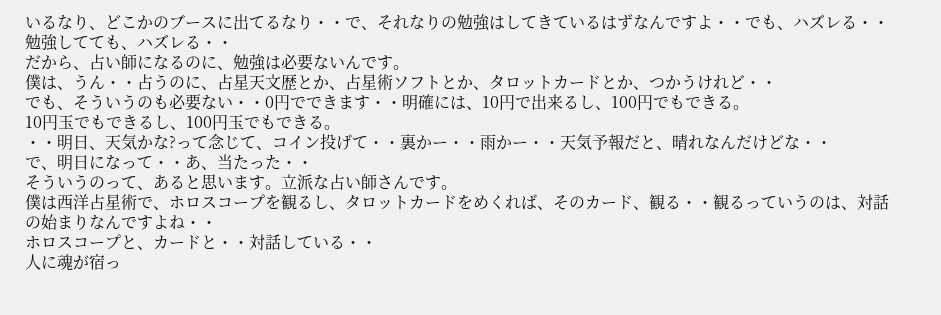いるなり、どこかのブースに出てるなり・・で、それなりの勉強はしてきているはずなんですよ・・でも、ハズレる・・
勉強してても、ハズレる・・
だから、占い師になるのに、勉強は必要ないんです。
僕は、うん・・占うのに、占星天文歴とか、占星術ソフトとか、タロットカードとか、つかうけれど・・
でも、そういうのも必要ない・・0円でできます・・明確には、10円で出来るし、100円でもできる。
10円玉でもできるし、100円玉でもできる。
・・明日、天気かな?って念じて、コイン投げて・・裏かー・・雨かー・・天気予報だと、晴れなんだけどな・・
で、明日になって・・あ、当たった・・
そういうのって、あると思います。立派な占い師さんです。
僕は西洋占星術で、ホロスコープを観るし、タロットカードをめくれば、そのカード、観る・・観るっていうのは、対話の始まりなんですよね・・
ホロスコープと、カードと・・対話している・・
人に魂が宿っ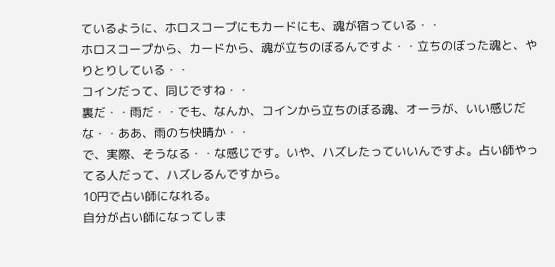ているように、ホロスコープにもカードにも、魂が宿っている・・
ホロスコープから、カードから、魂が立ちのぼるんですよ・・立ちのぼった魂と、やりとりしている・・
コインだって、同じですね・・
裏だ・・雨だ・・でも、なんか、コインから立ちのぼる魂、オーラが、いい感じだな・・ああ、雨のち快晴か・・
で、実際、そうなる・・な感じです。いや、ハズレたっていいんですよ。占い師やってる人だって、ハズレるんですから。
10円で占い師になれる。
自分が占い師になってしま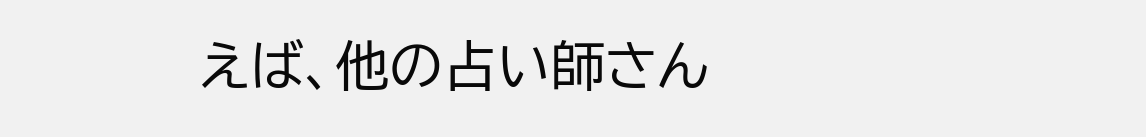えば、他の占い師さん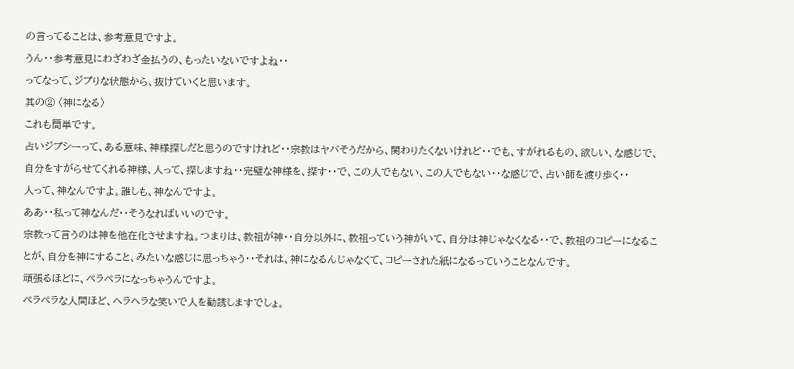の言ってることは、参考意見ですよ。
うん・・参考意見にわざわざ金払うの、もったいないですよね・・
ってなって、ジプりな状態から、抜けていくと思います。
其の② 〈神になる〉
これも簡単です。
占いジプシーって、ある意味、神様探しだと思うのですけれど・・宗教はヤバそうだから、関わりたくないけれど・・でも、すがれるもの、欲しい、な感じで、自分をすがらせてくれる神様、人って、探しますね・・完璧な神様を、探す・・で、この人でもない、この人でもない・・な感じで、占い師を渡り歩く・・
人って、神なんですよ。誰しも、神なんですよ。
ああ・・私って神なんだ・・そうなればいいのです。
宗教って言うのは神を他在化させますね。つまりは、教祖が神・・自分以外に、教祖っていう神がいて、自分は神じゃなくなる・・で、教祖のコピーになることが、自分を神にすること、みたいな感じに思っちゃう・・それは、神になるんじゃなくて、コピーされた紙になるっていうことなんです。
頑張るほどに、ペラペラになっちゃうんですよ。
ペラペラな人間ほど、ヘラヘラな笑いで人を勧誘しますでしょ。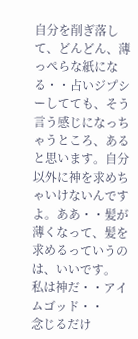自分を削ぎ落して、どんどん、薄っぺらな紙になる・・占いジプシーしてても、そう言う感じになっちゃうところ、あると思います。自分以外に神を求めちゃいけないんですよ。ああ・・髪が薄くなって、髪を求めるっていうのは、いいです。
私は神だ・・アイムゴッド・・
念じるだけ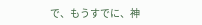で、もうすでに、神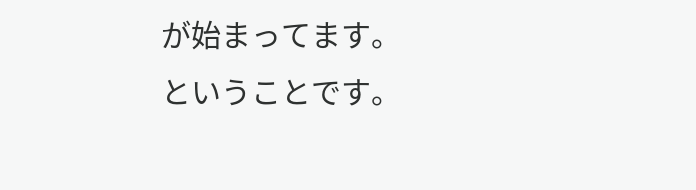が始まってます。
ということです。